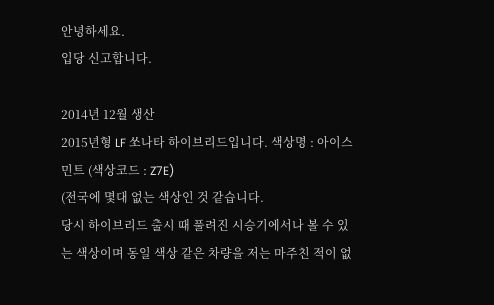안녕하세요.
입당 신고합니다.

2014년 12월 생산
2015년형 LF 쏘나타 하이브리드입니다. 색상명 : 아이스민트 (색상코드 : Z7E)
(전국에 몇대 없는 색상인 것 같습니다.
당시 하이브리드 출시 때 풀려진 시승기에서나 볼 수 있는 색상이며 동일 색상 같은 차량을 저는 마주친 적이 없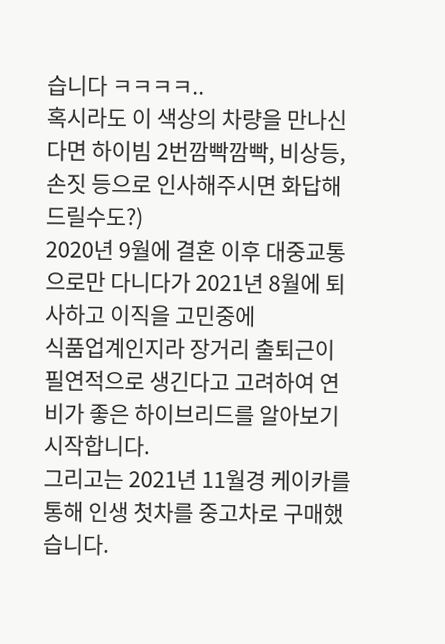습니다 ㅋㅋㅋㅋ..
혹시라도 이 색상의 차량을 만나신다면 하이빔 2번깜빡깜빡, 비상등, 손짓 등으로 인사해주시면 화답해드릴수도?)
2020년 9월에 결혼 이후 대중교통으로만 다니다가 2021년 8월에 퇴사하고 이직을 고민중에
식품업계인지라 장거리 출퇴근이 필연적으로 생긴다고 고려하여 연비가 좋은 하이브리드를 알아보기 시작합니다.
그리고는 2021년 11월경 케이카를 통해 인생 첫차를 중고차로 구매했습니다.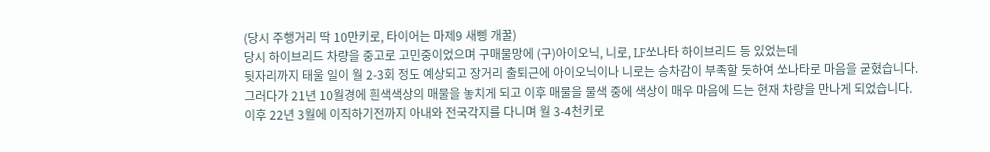(당시 주행거리 딱 10만키로, 타이어는 마제9 새삥 개꿀)
당시 하이브리드 차량을 중고로 고민중이었으며 구매물망에 (구)아이오닉, 니로, LF쏘나타 하이브리드 등 있었는데
뒷자리까지 태울 일이 월 2-3회 정도 예상되고 장거리 출퇴근에 아이오닉이나 니로는 승차감이 부족할 듯하여 쏘나타로 마음을 굳혔습니다.
그러다가 21년 10월경에 흰색색상의 매물을 놓치게 되고 이후 매물을 물색 중에 색상이 매우 마음에 드는 현재 차량을 만나게 되었습니다.
이후 22년 3월에 이직하기전까지 아내와 전국각지를 다니며 월 3-4천키로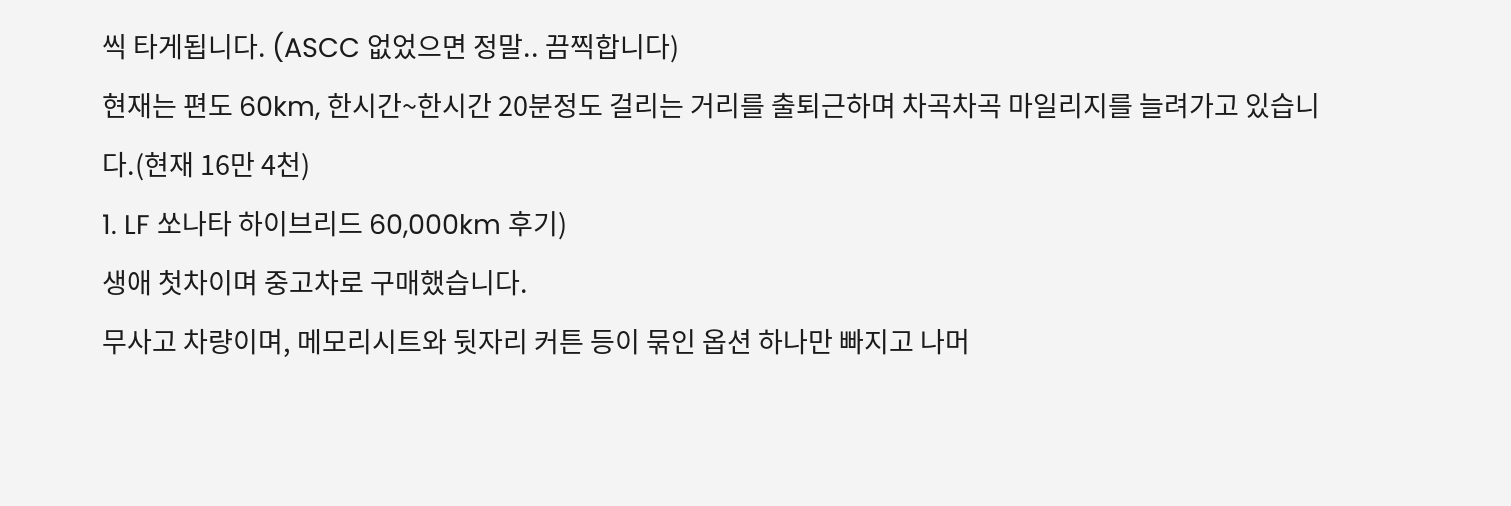씩 타게됩니다. (ASCC 없었으면 정말.. 끔찍합니다)
현재는 편도 60km, 한시간~한시간 20분정도 걸리는 거리를 출퇴근하며 차곡차곡 마일리지를 늘려가고 있습니다.(현재 16만 4천)
1. LF 쏘나타 하이브리드 60,000km 후기)
생애 첫차이며 중고차로 구매했습니다.
무사고 차량이며, 메모리시트와 뒷자리 커튼 등이 묶인 옵션 하나만 빠지고 나머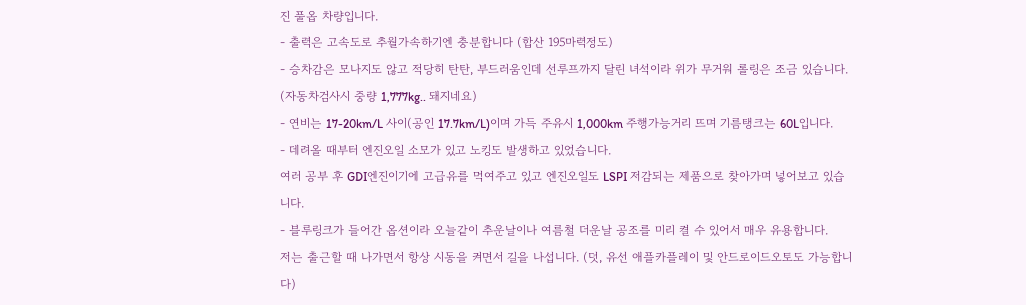진 풀옵 차량입니다.
- 출력은 고속도로 추월가속하기엔 충분합니다 (합산 195마력정도)
- 승차감은 모나지도 않고 적당히 탄탄, 부드러움인데 선루프까지 달린 녀석이라 위가 무거워 롤링은 조금 있습니다. (자동차검사시 중량 1,777kg.. 돼지네요)
- 연비는 17-20km/L 사이(공인 17.7km/L)이며 가득 주유시 1,000km 주행가능거리 뜨며 기름탱크는 60L입니다.
- 데려올 때부터 엔진오일 소모가 있고 노킹도 발생하고 있었습니다.
여러 공부 후 GDI엔진이기에 고급유를 먹여주고 있고 엔진오일도 LSPI 저감되는 제품으로 찾아가며 넣어보고 있습니다.
- 블루링크가 들어간 옵션이라 오늘같이 추운날이나 여름철 더운날 공조를 미리 켤 수 있어서 매우 유용합니다.
저는 출근할 때 나가면서 항상 시동을 켜면서 길을 나섭니다. (덧, 유선 애플카플레이 및 안드로이드오토도 가능합니다)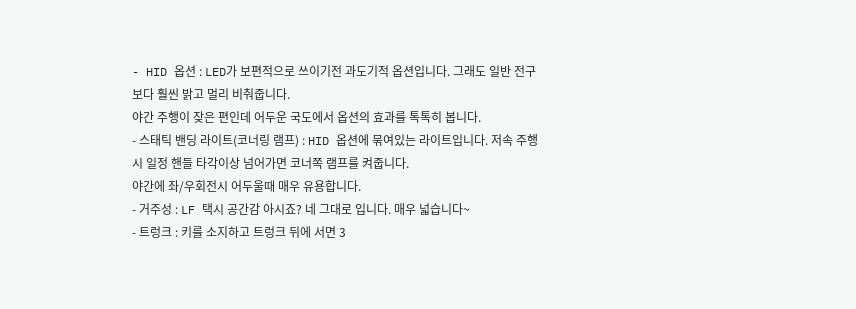- HID 옵션 : LED가 보편적으로 쓰이기전 과도기적 옵션입니다. 그래도 일반 전구보다 훨씬 밝고 멀리 비춰줍니다.
야간 주행이 잦은 편인데 어두운 국도에서 옵션의 효과를 톡톡히 봅니다.
- 스태틱 밴딩 라이트(코너링 램프) : HID 옵션에 묶여있는 라이트입니다. 저속 주행시 일정 핸들 타각이상 넘어가면 코너쪽 램프를 켜줍니다.
야간에 좌/우회전시 어두울때 매우 유용합니다.
- 거주성 : LF 택시 공간감 아시죠? 네 그대로 입니다. 매우 넓습니다~
- 트렁크 : 키를 소지하고 트렁크 뒤에 서면 3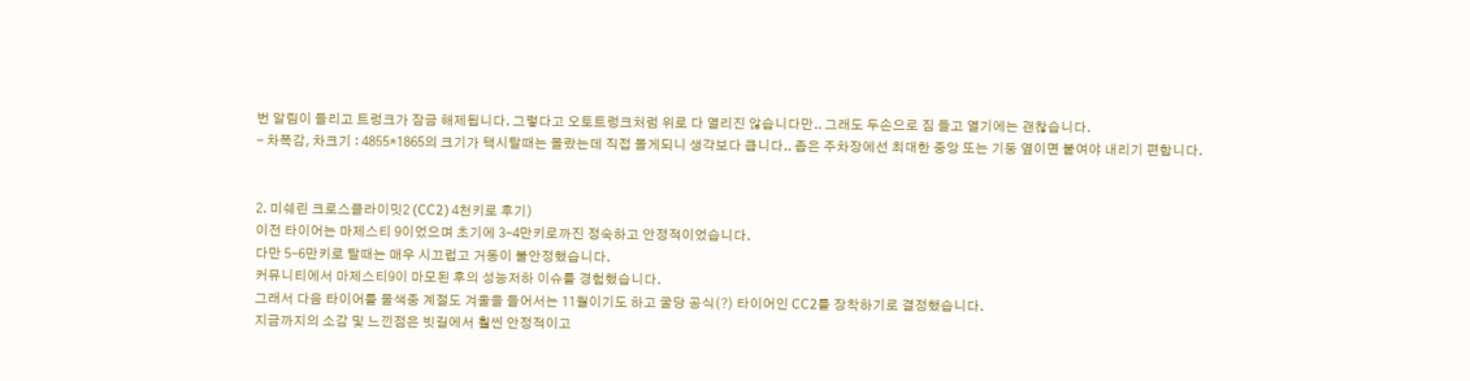번 알림이 들리고 트렁크가 잠금 해제됩니다. 그렇다고 오토트렁크처럼 위로 다 열리진 않습니다만.. 그래도 두손으로 짐 들고 열기에는 괜찮습니다.
- 차폭감, 차크기 : 4855*1865의 크기가 택시탈때는 몰랐는데 직접 몰게되니 생각보다 큽니다.. 좁은 주차장에선 최대한 중앙 또는 기둥 옆이면 붙여야 내리기 편합니다.


2. 미쉐린 크로스클라이밋2 (CC2) 4천키로 후기)
이전 타이어는 마제스티 9이었으며 초기에 3-4만키로까진 정숙하고 안정적이었습니다.
다만 5-6만키로 탈때는 매우 시끄럽고 거동이 불안정했습니다.
커뮤니티에서 마제스티9이 마모된 후의 성능저하 이슈를 경험했습니다.
그래서 다음 타이어를 물색중 계절도 겨울을 들어서는 11월이기도 하고 굴당 공식(?) 타이어인 CC2를 장착하기로 결정했습니다.
지금까지의 소감 및 느낀점은 빗길에서 훨씬 안정적이고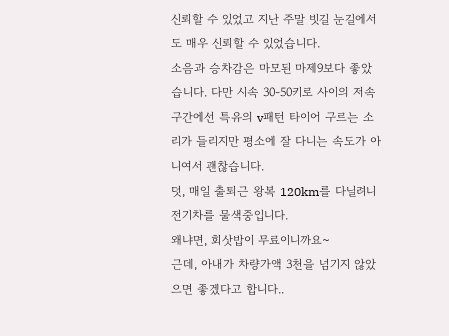신뢰할 수 있었고 지난 주말 빗길 눈길에서도 매우 신뢰할 수 있었습니다.
소음과 승차감은 마모된 마제9보다 좋았습니다. 다만 시속 30-50키로 사이의 저속 구간에선 특유의 v패턴 타이어 구르는 소리가 들리지만 평소에 잘 다니는 속도가 아니여서 괜찮습니다.
덧, 매일 출퇴근 왕복 120km를 다닐려니 전기차를 물색중입니다.
왜냐면, 회삿밥이 무료이니까요~
근데, 아내가 차량가액 3천을 넘기지 않았으면 좋겠다고 합니다..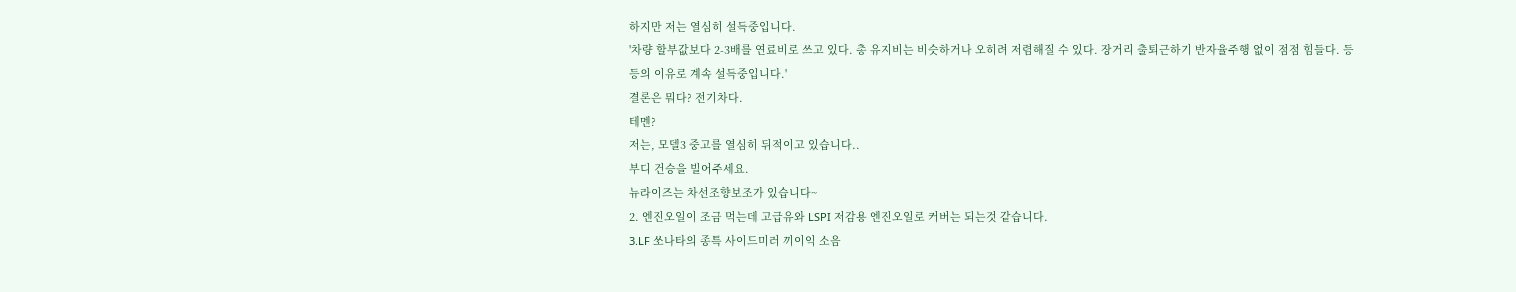하지만 저는 열심히 설득중입니다.
'차량 할부값보다 2-3배를 연료비로 쓰고 있다. 총 유지비는 비슷하거나 오히려 저렴해질 수 있다. 장거리 출퇴근하기 반자율주행 없이 점점 힘들다. 등등의 이유로 계속 설득중입니다.'
결론은 뭐다? 전기차다.
테멘?
저는, 모델3 중고를 열심히 뒤적이고 있습니다..
부디 건승을 빌어주세요.
뉴라이즈는 차선조향보조가 있습니다~
2. 엔진오일이 조금 먹는데 고급유와 LSPI 저감용 엔진오일로 커버는 되는것 같습니다.
3.LF 쏘나타의 종특 사이드미러 끼이익 소음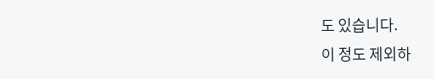도 있습니다.
이 정도 제외하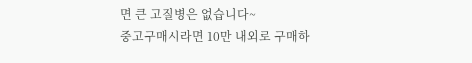면 큰 고질병은 없습니다~
중고구매시라면 10만 내외로 구매하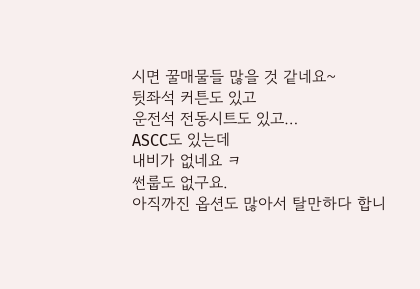시면 꿀매물들 많을 것 같네요~
뒷좌석 커튼도 있고
운전석 전동시트도 있고…
ASCC도 있는데
내비가 없네요 ㅋ
썬룹도 없구요.
아직까진 옵션도 많아서 탈만하다 합니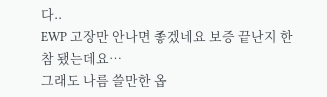다..
EWP 고장만 안나면 좋겠네요 보증 끝난지 한참 됐는데요…
그래도 나름 쓸만한 옵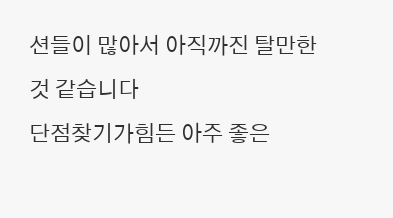션들이 많아서 아직까진 탈만한 것 같습니다
단점찾기가힘든 아주 좋은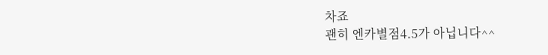차죠
괜히 엔카별점4.5가 아닙니다^^